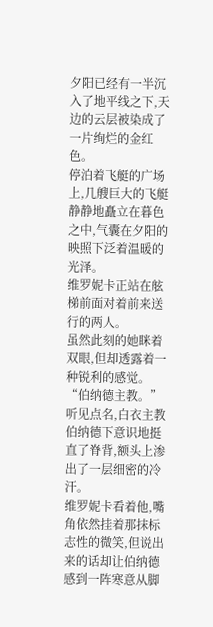夕阳已经有一半沉入了地平线之下,天边的云层被染成了一片绚烂的金红色。
停泊着飞艇的广场上,几艘巨大的飞艇静静地矗立在暮色之中,气囊在夕阳的映照下泛着温暖的光泽。
维罗妮卡正站在舷梯前面对着前来送行的两人。
虽然此刻的她眯着双眼,但却透露着一种锐利的感觉。
“伯纳德主教。”
听见点名,白衣主教伯纳德下意识地挺直了脊背,额头上渗出了一层细密的冷汗。
维罗妮卡看着他,嘴角依然挂着那抹标志性的微笑,但说出来的话却让伯纳德感到一阵寒意从脚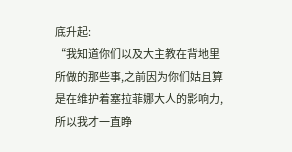底升起:
“我知道你们以及大主教在背地里所做的那些事,之前因为你们姑且算是在维护着塞拉菲娜大人的影响力,所以我才一直睁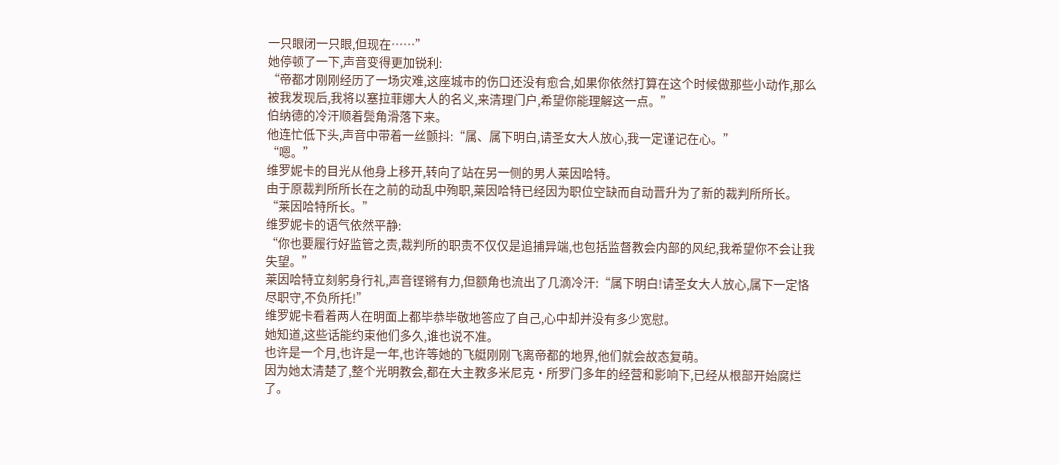一只眼闭一只眼,但现在……”
她停顿了一下,声音变得更加锐利:
“帝都才刚刚经历了一场灾难,这座城市的伤口还没有愈合,如果你依然打算在这个时候做那些小动作,那么被我发现后,我将以塞拉菲娜大人的名义,来清理门户,希望你能理解这一点。”
伯纳德的冷汗顺着鬓角滑落下来。
他连忙低下头,声音中带着一丝颤抖:“属、属下明白,请圣女大人放心,我一定谨记在心。”
“嗯。”
维罗妮卡的目光从他身上移开,转向了站在另一侧的男人莱因哈特。
由于原裁判所所长在之前的动乱中殉职,莱因哈特已经因为职位空缺而自动晋升为了新的裁判所所长。
“莱因哈特所长。”
维罗妮卡的语气依然平静:
“你也要履行好监管之责,裁判所的职责不仅仅是追捕异端,也包括监督教会内部的风纪,我希望你不会让我失望。”
莱因哈特立刻躬身行礼,声音铿锵有力,但额角也流出了几滴冷汗:“属下明白!请圣女大人放心,属下一定恪尽职守,不负所托!”
维罗妮卡看着两人在明面上都毕恭毕敬地答应了自己,心中却并没有多少宽慰。
她知道,这些话能约束他们多久,谁也说不准。
也许是一个月,也许是一年,也许等她的飞艇刚刚飞离帝都的地界,他们就会故态复萌。
因为她太清楚了,整个光明教会,都在大主教多米尼克·所罗门多年的经营和影响下,已经从根部开始腐烂了。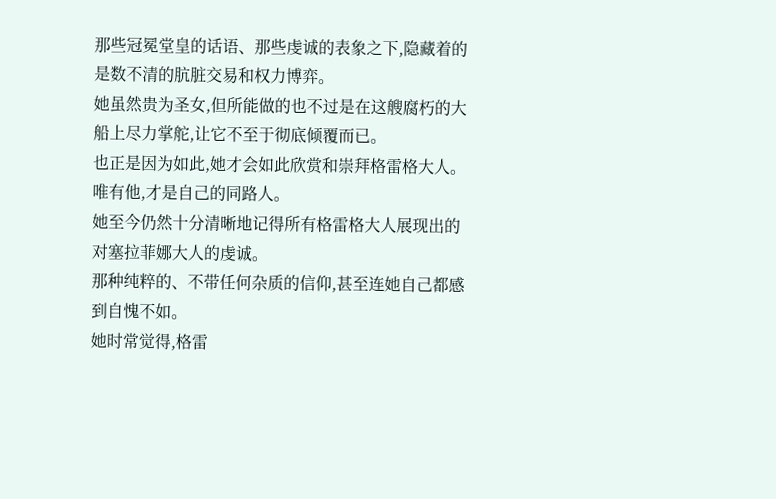那些冠冕堂皇的话语、那些虔诚的表象之下,隐藏着的是数不清的肮脏交易和权力博弈。
她虽然贵为圣女,但所能做的也不过是在这艘腐朽的大船上尽力掌舵,让它不至于彻底倾覆而已。
也正是因为如此,她才会如此欣赏和崇拜格雷格大人。
唯有他,才是自己的同路人。
她至今仍然十分清晰地记得所有格雷格大人展现出的对塞拉菲娜大人的虔诚。
那种纯粹的、不带任何杂质的信仰,甚至连她自己都感到自愧不如。
她时常觉得,格雷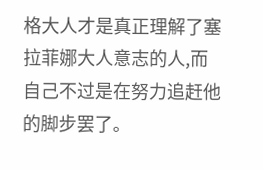格大人才是真正理解了塞拉菲娜大人意志的人,而自己不过是在努力追赶他的脚步罢了。